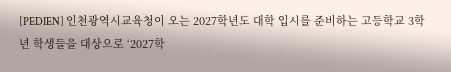[PEDIEN] 인천광역시교육청이 오는 2027학년도 대학 입시를 준비하는 고등학교 3학년 학생들을 대상으로 ‘2027학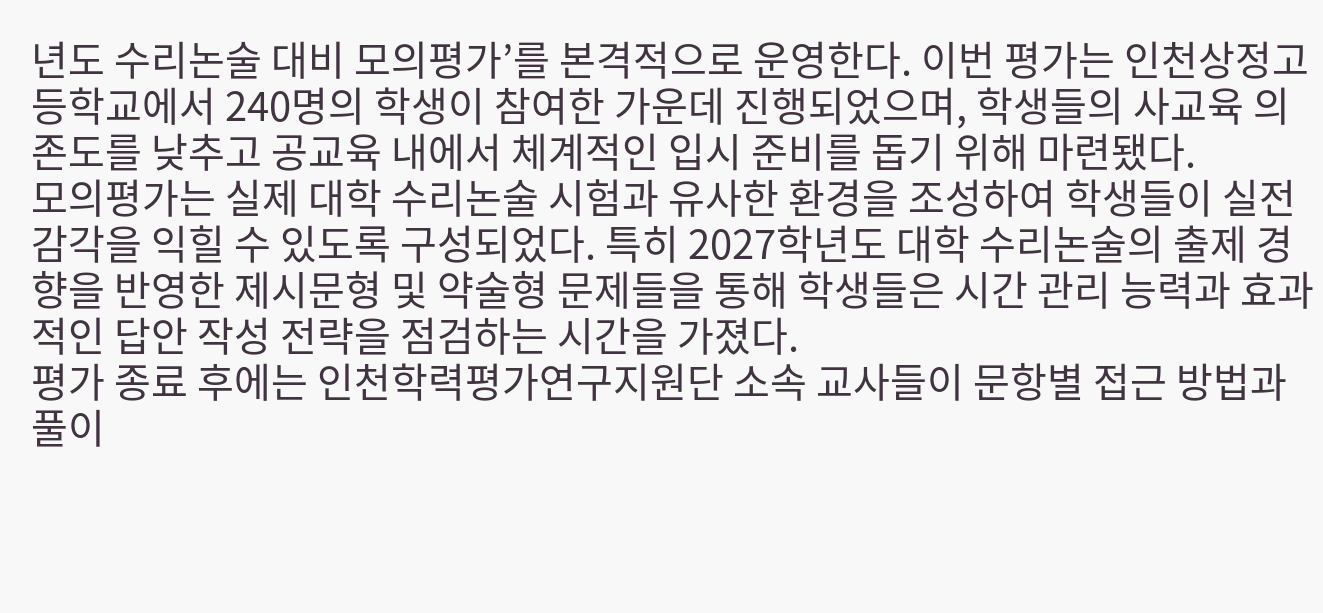년도 수리논술 대비 모의평가’를 본격적으로 운영한다. 이번 평가는 인천상정고등학교에서 240명의 학생이 참여한 가운데 진행되었으며, 학생들의 사교육 의존도를 낮추고 공교육 내에서 체계적인 입시 준비를 돕기 위해 마련됐다.
모의평가는 실제 대학 수리논술 시험과 유사한 환경을 조성하여 학생들이 실전 감각을 익힐 수 있도록 구성되었다. 특히 2027학년도 대학 수리논술의 출제 경향을 반영한 제시문형 및 약술형 문제들을 통해 학생들은 시간 관리 능력과 효과적인 답안 작성 전략을 점검하는 시간을 가졌다.
평가 종료 후에는 인천학력평가연구지원단 소속 교사들이 문항별 접근 방법과 풀이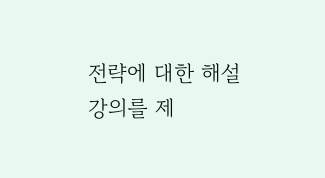전략에 대한 해설 강의를 제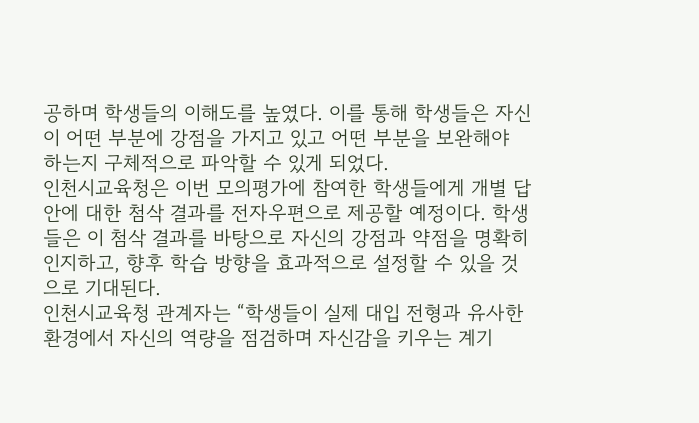공하며 학생들의 이해도를 높였다. 이를 통해 학생들은 자신이 어떤 부분에 강점을 가지고 있고 어떤 부분을 보완해야 하는지 구체적으로 파악할 수 있게 되었다.
인천시교육청은 이번 모의평가에 참여한 학생들에게 개별 답안에 대한 첨삭 결과를 전자우편으로 제공할 예정이다. 학생들은 이 첨삭 결과를 바탕으로 자신의 강점과 약점을 명확히 인지하고, 향후 학습 방향을 효과적으로 설정할 수 있을 것으로 기대된다.
인천시교육청 관계자는 “학생들이 실제 대입 전형과 유사한 환경에서 자신의 역량을 점검하며 자신감을 키우는 계기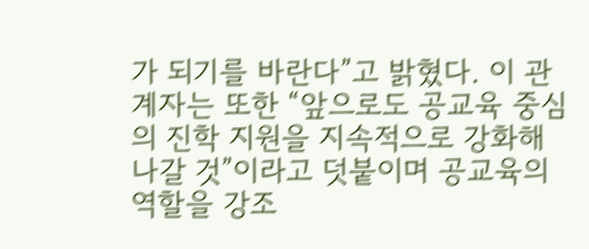가 되기를 바란다”고 밝혔다. 이 관계자는 또한 “앞으로도 공교육 중심의 진학 지원을 지속적으로 강화해 나갈 것”이라고 덧붙이며 공교육의 역할을 강조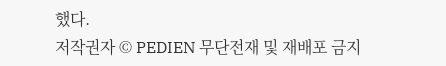했다.
저작권자 © PEDIEN 무단전재 및 재배포 금지